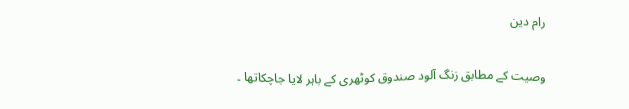رام دین

وصیت کے مطابق زنگ آلود صندوق کوٹھری کے باہر لایا جاچکاتھا ۔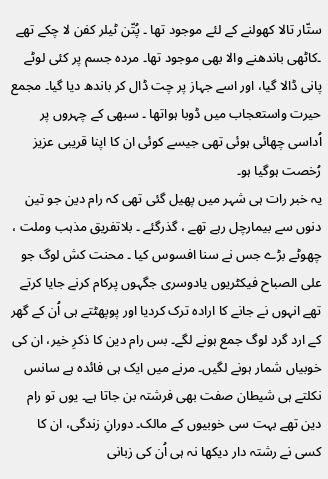ستّار تالا کھولنے کے لئے موجود تھا ۔ پُتّن ٹیلر کفن لا چکے تھے ۔کاٹھی باندھنے والا بھی موجود تھا۔ مردہ جسم پر کئی لوٹے پانی ڈالا گیا، اور اسے جہاز پر چت ڈال کر باندھ دیا گیا۔ مجمع حیرت واستعجاب میں ڈوبا ہواتھا ۔ سبھی کے چہروں پر اُداسی چھائی ہوئی تھی جیسے کوئی ان کا اپنا قریبی عزیز رُخصت ہوگیا ہو۔
یہ خبر رات ہی شہر میں پھیل گئی تھی کہ رام دین جو تین دنوں سے بیمارچل رہے تھے ، گذرگئے ۔ بلاتفریق مذہب وملت ، چھوٹے بڑے جس نے سنا افسوس کیا ۔ محنت کش لوگ جو علی الصباح فیکٹریوں یادوسری جگہوں پرکام کرنے جایا کرتے تھے انہوں نے جانے کا ارادہ ترک کردیا اور پوپھٹتے ہی اُن کے گھر کے ارد گرد لوگ جمع ہونے لگے۔ بس رام دین کا ذکرِ خیر، ان کی خوبیاں شمار ہونے لگیں۔ مرنے میں ایک ہی فائدہ ہے سانس نکلتے ہی شیطان صفت بھی فرشتہ بن جاتا ہے۔ یوں تو رام دین تھے بہت سی خوبیوں کے مالک۔ دورانِ زندگی، ان کا کسی نے رشتہ دار دیکھا نہ ہی اُن کی زبانی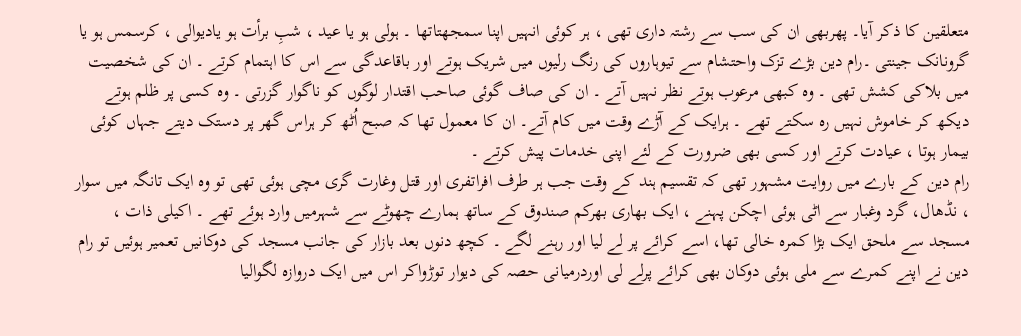متعلقین کا ذکر آیا۔ پھربھی ان کی سب سے رشتہ داری تھی ، ہر کوئی انہیں اپنا سمجھتاتھا ۔ ہولی ہو یا عید ، شبِ برأت ہو یادیوالی ، کرسمس ہو یا گرونانک جینتی ۔رام دین بڑے تزک واحتشام سے تیوہاروں کی رنگ رلیوں میں شریک ہوتے اور باقاعدگی سے اس کا اہتمام کرتے ۔ ان کی شخصیت میں بلاکی کشش تھی ۔ وہ کبھی مرعوب ہوتے نظر نہیں آتے ۔ ان کی صاف گوئی صاحب اقتدار لوگوں کو ناگوار گزرتی ۔ وہ کسی پر ظلم ہوتے دیکھ کر خاموش نہیں رہ سکتے تھے ۔ ہرایک کے آڑے وقت میں کام آتے۔ ان کا معمول تھا کہ صبح اُٹھ کر ہراس گھر پر دستک دیتے جہاں کوئی بیمار ہوتا ، عیادت کرتے اور کسی بھی ضرورت کے لئے اپنی خدمات پیش کرتے ۔
رام دین کے بارے میں روایت مشہور تھی کہ تقسیم ہند کے وقت جب ہر طرف افراتفری اور قتل وغارت گری مچی ہوئی تھی تو وہ ایک تانگہ میں سوار ، نڈھال، گرد وغبار سے اٹی ہوئی اچکن پہنے ، ایک بھاری بھرکم صندوق کے ساتھ ہمارے چھوٹے سے شہرمیں وارد ہوئے تھے ۔ اکیلی ذات ، مسجد سے ملحق ایک بڑا کمرہ خالی تھا، اسے کرائے پر لے لیا اور رہنے لگے ۔ کچھ دنوں بعد بازار کی جانب مسجد کی دوکانیں تعمیر ہوئیں تو رام دین نے اپنے کمرے سے ملی ہوئی دوکان بھی کرائے پرلے لی اوردرمیانی حصہ کی دیوار توڑواکر اس میں ایک دروازہ لگوالیا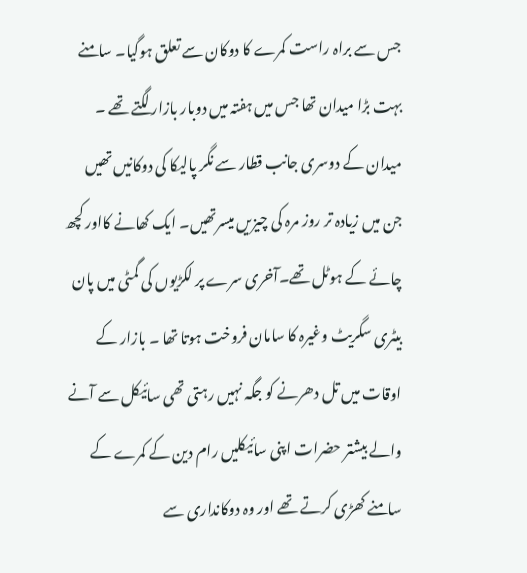جس سے براہ راست کمرے کا دوکان سے تعلق ہوگیا۔ سامنے بہت بڑا میدان تھا جس میں ہفتہ میں دوبار بازار لگتے تھے ۔ میدان کے دوسری جانب قطار سے نگر پالیکا کی دوکانیں تھیں جن میں زیادہ تر روز مرہ کی چیزیں میسرتھیں۔ ایک کھانے کااور کچھ چائے کے ہوٹل تھے۔آخری سرے پر لکڑیوں کی گمٹی میں پان بیٹری سگریٹ وغیرہ کا سامان فروخت ہوتا تھا ۔ بازار کے اوقات میں تل دھرنے کو جگہ نہیں رہتی تھی سائیکل سے آنے والے بیشتر حضرات اپنی سائیکلیں رام دین کے کمرے کے سامنے کھڑی کرتے تھے اور وہ دوکانداری سے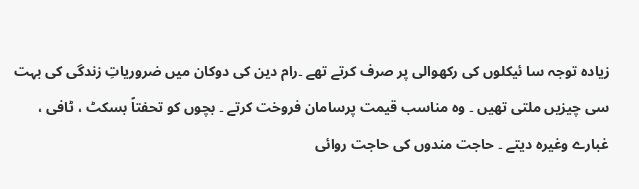زیادہ توجہ سا ئیکلوں کی رکھوالی پر صرف کرتے تھے ۔رام دین کی دوکان میں ضروریاتِ زندگی کی بہت سی چیزیں ملتی تھیں ۔ وہ مناسب قیمت پرسامان فروخت کرتے ۔ بچوں کو تحفتاً بسکٹ ، ٹافی ، غبارے وغیرہ دیتے ۔ حاجت مندوں کی حاجت روائی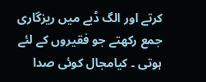کرتے اور الگ ڈبے میں ریزگاری جمع رکھتے جو فقیروں کے لئے ہوتی ۔ کیامجال کوئی صدا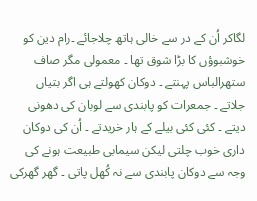لگاکر اُن کے در سے خالی ہاتھ چلاجائے ۔رام دین کو خوشبوؤں کا بڑا شوق تھا ۔ معمولی مگر صاف ستھرالباس پہنتے ۔ دوکان کھولتے ہی اگر بتیاں جلاتے ۔ جمعرات کو پابندی سے لوبان کی دھونی دیتے ۔ کئی کئی بیلے کے ہار خریدتے ۔ اُن کی دوکان داری خوب چلتی لیکن سیمابی طبیعت ہونے کی وجہ سے دوکان پابندی سے نہ کُھل پاتی ۔ گھر گھرکی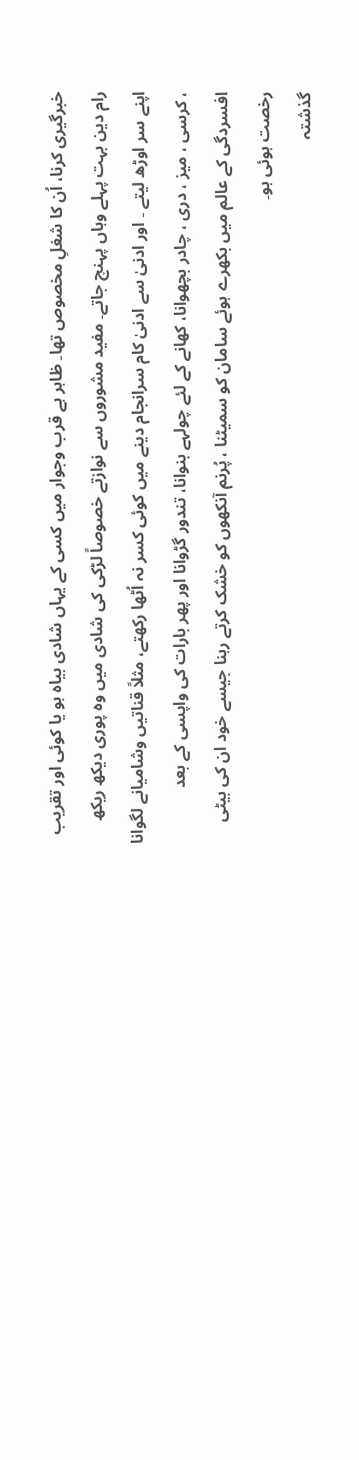خبرگیری کرنا، اُن کا شغلِ مخصوص تھا۔ ظاہر ہے قرب وجوار میں کسی کے یہاں شادی بیاہ ہو یا کوئی اور تقریب رام دین بہت پہلے وہاں پہنچ جاتے۔ مفید مشوروں سے نوازتے خصوصاً لڑکی کی شادی میں وہ پوری دیکھ ریکھ اپنے سر اوڑھ لیتے ۔ اور ادنیٰ سے ادنیٰ کام سرانجام دینے میں کوئی کسر نہ اُٹھا رکھتے، مثلاً قناتیں وشامیانے لگوانا ، کرسی ، میز ، دری ، چادر بچھوانا، کھانے کے لئے چولہے بنوانا، تندور گڑوانا اور پھر بارات کی واپسی کے بعد افسردگی کے عالم میں بکھرے ہوئے سامان کو سمیٹنا ، پُرنم آنکھوں کو خشک کرتے رہنا جیسے خود ان کی بیٹی رخصت ہوئی ہو۔
گذشتہ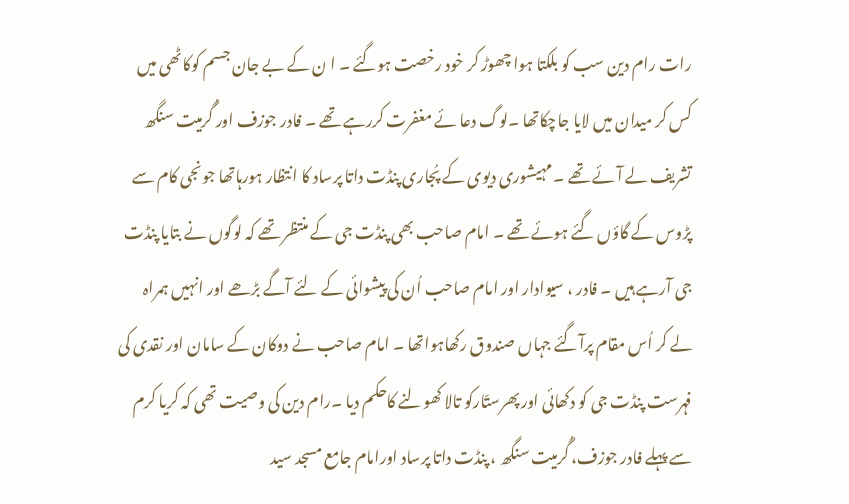رات رام دین سب کو بلکتا ہوا چھوڑ کر خود رخصت ہوگئے ۔ ا ن کے بے جان جسم کوکاٹھی میں کس کر میدان میں لایا جاچکاتھا ۔لوگ دعا ئے مغفرت کررہے تھے ۔ فادر جوزف اور گُرمیت سنگھ تشریف لے آئے تھے ۔ مہیشوری دیوی کے پُجاری پنڈت داتا پرساد کا انتظار ہورہاتھا جونجی کام سے پڑوس کے گاؤں گئے ہوئے تھے ۔ امام صاحب بھی پنڈت جی کے منتظر تھے کہ لوگوں نے بتایا پنڈت جی آرہے ہیں ۔ فادر ، سیوادار اور امام صاحب اُن کی پیشوائی کے لئے آگے بڑھے اور انہیں ہمراہ لے کر اُس مقام پرآگئے جہاں صندوق رکھاہواتھا ۔ امام صاحب نے دوکان کے سامان اور نقدی کی فہرست پنڈت جی کو دکھائی اور پھرستّارکو تالا کھولنے کاحکم دیا ۔رام دین کی وصیت تھی کہ کریا کرم سے پہلے فادر جوزف، گُرمیت سنگھ ، پنڈت داتا پرساد اورامام جامع مسجد سید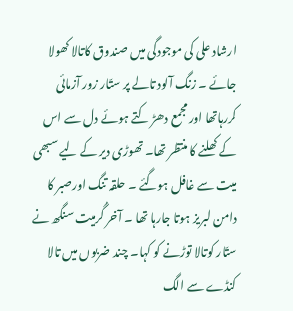ارشاد علی کی موجودگی میں صندوق کاتالا کھولا جائے ۔ زنگ آلود تالے پر ستّار زور آزمائی کررہاتھا اور مجمع دھڑ کتے ہوئے دل سے اس کے کھلنے کا منتظر تھا۔ تھوڑی دیر کے لیے سبھی میت سے غافل ہوگئے ۔ حلقہ تنگ اورصبر کا دامن لبریز ہوتا جارہا تھا ۔ آخر گُرمیت سنگھ نے ستّار کوتالا توڑنے کو کہا۔ چند ضربوں میں تالا کنڈے سے الگ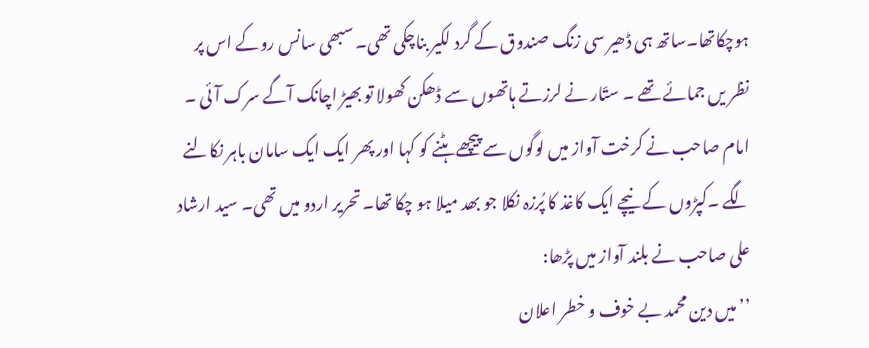ہوچکاتھا۔ساتھ ہی ڈھیر سی زنگ صندوق کے گرد لکیر بناچکی تھی۔ سبھی سانس روکے اس پر نظر یں جمائے تھے ۔ ستّار نے لرزتے ہاتھوں سے ڈھکن کھولا تو بھیڑ اچانک آگے سرک آئی ۔ امام صاحب نے کرخت آواز میں لوگوں سے پیچھے ہٹنے کو کہا اور پھر ایک ایک سامان باہر نکالنے لگے ۔کپڑوں کے نیچے ایک کاغذ کا پُرزہ نکلا جو بھد میلا ہو چکا تھا۔ تحریر اردو میں تھی۔ سید ارشاد علی صاحب نے بلند آواز میں پڑھا:
’’میں دین محمد بے خوف و خطر اعلان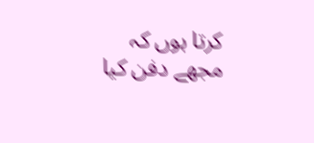کرتا ہوں کہ مجھے دفن کیا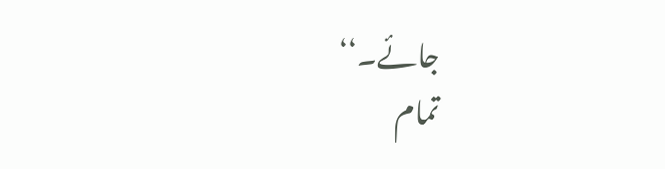جائے۔‘‘
تمام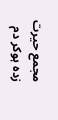مجمع حیرت زدہ ہوکر دم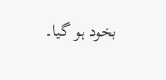بخود ہو گیا۔